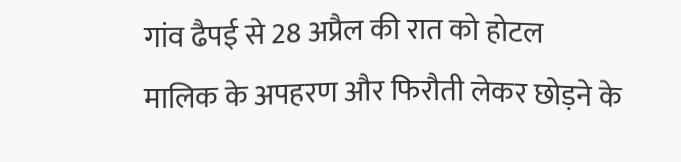गांव ढैपई से 28 अप्रैल की रात को होटल मालिक के अपहरण और फिरौती लेकर छोड़ने के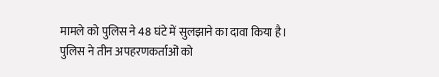मामले को पुलिस ने 48 घंटे में सुलझाने का दावा किया है। पुलिस ने तीन अपहरणकर्ताओं को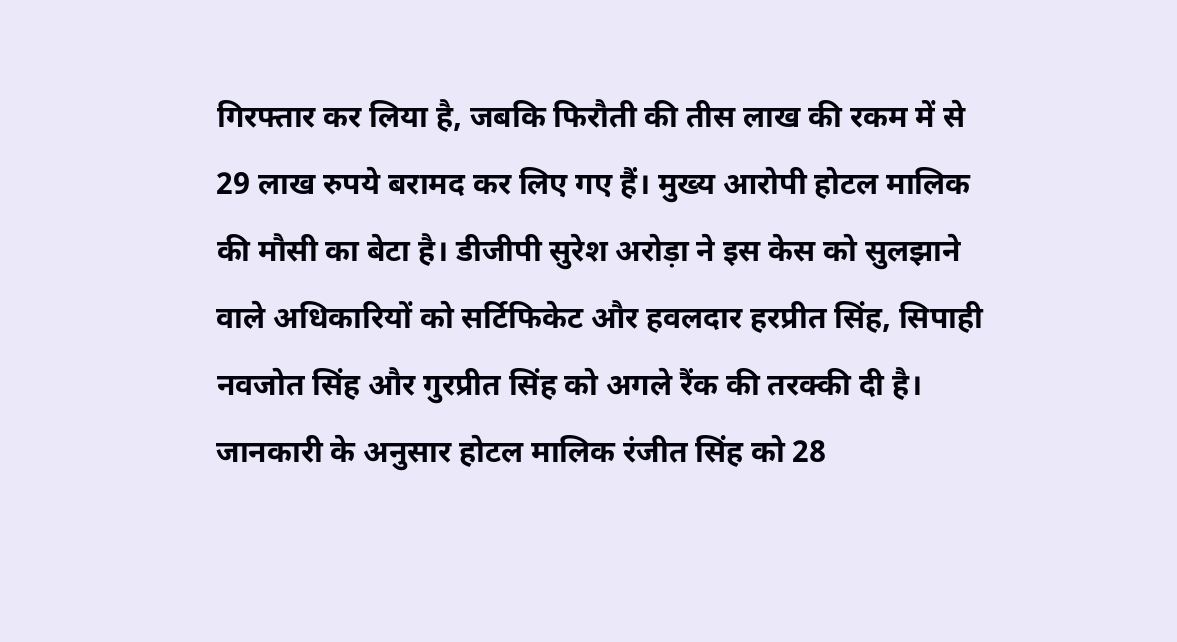गिरफ्तार कर लिया है, जबकि फिरौती की तीस लाख की रकम में से 29 लाख रुपये बरामद कर लिए गए हैं। मुख्य आरोपी होटल मालिक की मौसी का बेटा है। डीजीपी सुरेश अरोड़ा ने इस केस को सुलझाने वाले अधिकारियों को सर्टिफिकेट और हवलदार हरप्रीत सिंह, सिपाही नवजोत सिंह और गुरप्रीत सिंह को अगले रैंक की तरक्की दी है।
जानकारी के अनुसार होटल मालिक रंजीत सिंह को 28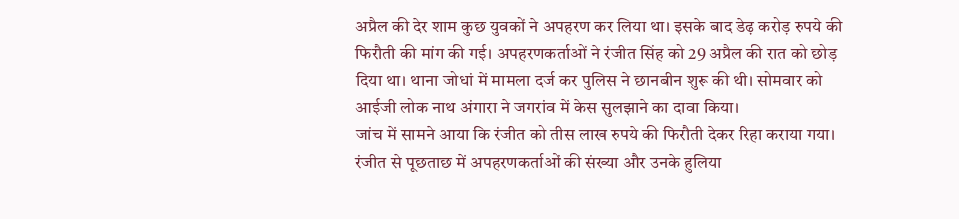अप्रैल की देर शाम कुछ युवकों ने अपहरण कर लिया था। इसके बाद डेढ़ करोड़ रुपये की फिरौती की मांग की गई। अपहरणकर्ताओं ने रंजीत सिंह को 29 अप्रैल की रात को छोड़ दिया था। थाना जोधां में मामला दर्ज कर पुलिस ने छानबीन शुरू की थी। सोमवार को आईजी लोक नाथ अंगारा ने जगरांव में केस सुलझाने का दावा किया।
जांच में सामने आया कि रंजीत को तीस लाख रुपये की फिरौती देकर रिहा कराया गया। रंजीत से पूछताछ में अपहरणकर्ताओं की संख्या और उनके हुलिया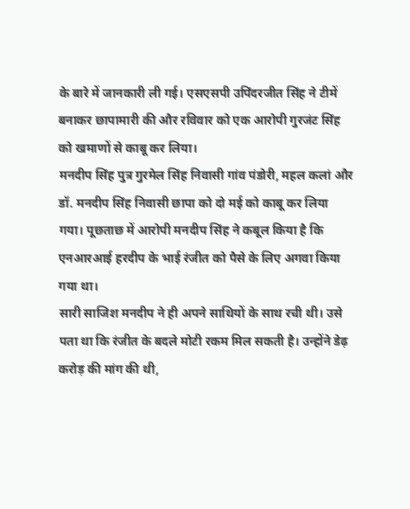के बारे में जानकारी ली गई। एसएसपी उपिंदरजीत सिंह ने टीमें बनाकर छापामारी की और रविवार को एक आरोपी गुरजंट सिंह को खमाणों से काबू कर लिया।
मनदीप सिंह पुत्र गुरमेल सिंह निवासी गांव पंडोरी, महल कलां और डॉ. मनदीप सिंह निवासी छापा को दो मई को काबू कर लिया गया। पूछताछ में आरोपी मनदीप सिंह ने कबूल किया है कि एनआरआई हरदीप के भाई रंजीत को पैसे के लिए अगवा किया गया था।
सारी साजिश मनदीप ने ही अपने साथियों के साथ रची थी। उसे पता था कि रंजीत के बदले मोटी रकम मिल सकती है। उन्होंने डेढ़ करोड़ की मांग की थी,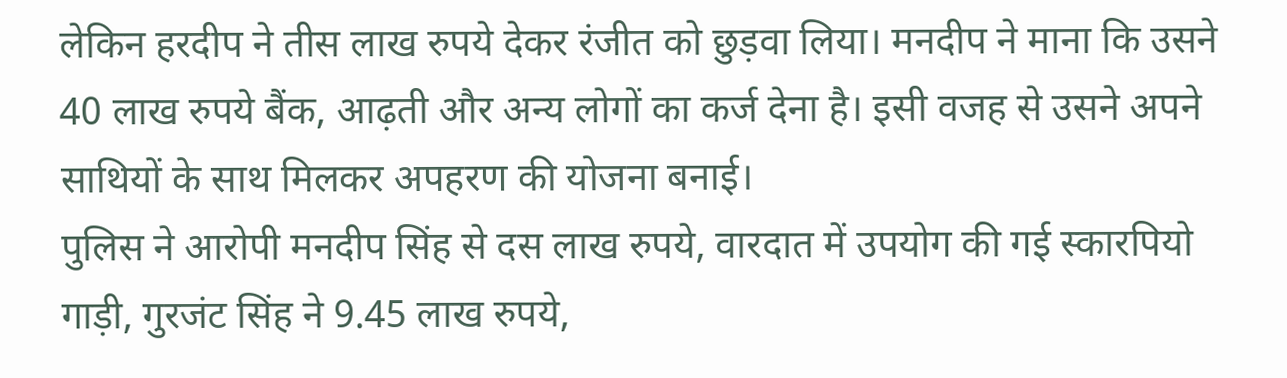लेकिन हरदीप ने तीस लाख रुपये देकर रंजीत को छुड़वा लिया। मनदीप ने माना कि उसने 40 लाख रुपये बैंक, आढ़ती और अन्य लोगों का कर्ज देना है। इसी वजह से उसने अपने साथियों के साथ मिलकर अपहरण की योजना बनाई।
पुलिस ने आरोपी मनदीप सिंह से दस लाख रुपये, वारदात में उपयोग की गई स्कारपियो गाड़ी, गुरजंट सिंह ने 9.45 लाख रुपये,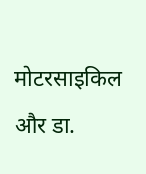मोटरसाइकिल और डा.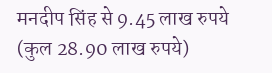मनदीप सिंह से 9.45 लाख रुपये (कुल 28.90 लाख रुपये)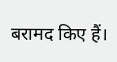बरामद किए हैं।